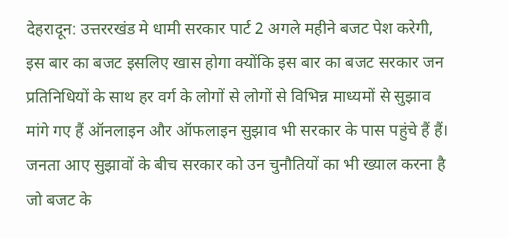देहरादून: उत्तररखंड मे धामी सरकार पार्ट 2 अगले महीने बजट पेश करेगी, इस बार का बजट इसलिए खास होगा क्योंकि इस बार का बजट सरकार जन प्रतिनिधियों के साथ हर वर्ग के लोगों से लोगों से विभिन्न माध्यमों से सुझाव मांगे गए हैं ऑनलाइन और ऑफलाइन सुझाव भी सरकार के पास पहुंचे हैं हैं। जनता आए सुझावों के बीच सरकार को उन चुनौतियों का भी ख्याल करना है जो बजट के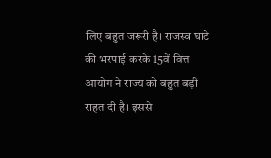लिए बहुत जरूरी है। राजस्व घाटे की भरपाई करके 15वें वित्त आयोग ने राज्य को बहुत बड़ी राहत दी है। इससे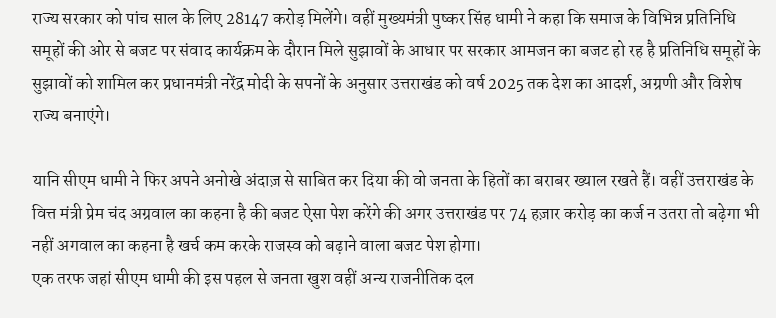राज्य सरकार को पांच साल के लिए 28147 करोड़ मिलेंगे। वहीं मुख्यमंत्री पुष्कर सिंह धामी ने कहा कि समाज के विभिन्न प्रतिनिधि समूहों की ओर से बजट पर संवाद कार्यक्रम के दौरान मिले सुझावों के आधार पर सरकार आमजन का बजट हो रह है प्रतिनिधि समूहों के सुझावों को शामिल कर प्रधानमंत्री नरेंद्र मोदी के सपनों के अनुसार उत्तराखंड को वर्ष 2025 तक देश का आदर्श, अग्रणी और विशेष राज्य बनाएंगे।

यानि सीएम धामी ने फिर अपने अनोखे अंदाज़ से साबित कर दिया की वो जनता के हितों का बराबर ख्याल रखते हैं। वहीं उत्तराखंड के वित्त मंत्री प्रेम चंद अग्रवाल का कहना है की बजट ऐसा पेश करेंगे की अगर उत्तराखंड पर 74 हज़ार करोड़ का कर्ज न उतरा तो बढ़ेगा भी नहीं अगवाल का कहना है खर्च कम करके राजस्व को बढ़ाने वाला बजट पेश होगा।
एक तरफ जहां सीएम धामी की इस पहल से जनता खुश वहीं अन्य राजनीतिक दल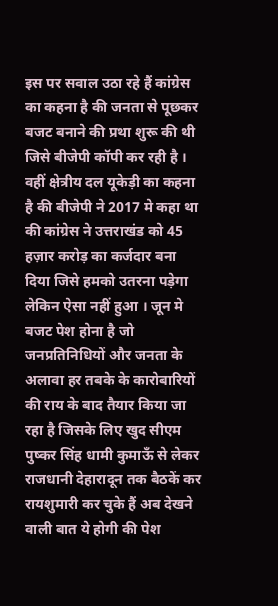इस पर सवाल उठा रहे हैं कांग्रेस का कहना है की जनता से पूछकर बजट बनाने की प्रथा शुरू की थी जिसे बीजेपी कॉपी कर रही है । वहीं क्षेत्रीय दल यूकेड़ी का कहना है की बीजेपी ने 2017 मे कहा था की कांग्रेस ने उत्तराखंड को 45 हज़ार करोड़ का कर्जदार बना दिया जिसे हमको उतरना पड़ेगा लेकिन ऐसा नहीं हुआ । जून मे बजट पेश होना है जो जनप्रतिनिधियों और जनता के अलावा हर तबके के कारोबारियों की राय के बाद तैयार किया जा रहा है जिसके लिए खुद सीएम पुष्कर सिंह धामी कुमाऊँ से लेकर राजधानी देहारादून तक बैठकें कर रायशुमारी कर चुके हैं अब देखने वाली बात ये होगी की पेश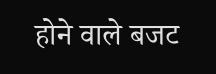होने वाले बजट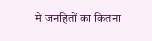मे जनहितों का कितना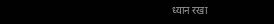ध्यान रखा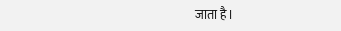जाता है।